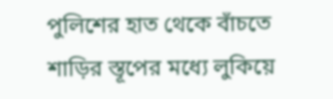পুলিশের হাত থেকে বাঁচতে শাড়ির স্তূপের মধ্যে লুকিয়ে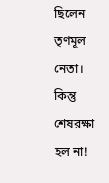ছিলেন তৃণমূল নেতা। কিন্তু শেষরক্ষা হল না!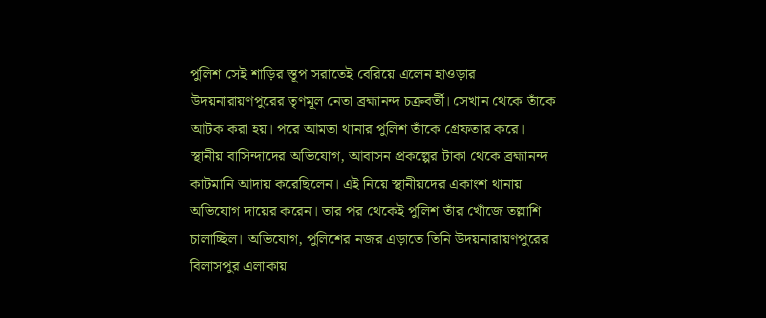পুলিশ সেই শাড়ির স্তূপ সরাতেই বেরিয়ে এলেন হাওড়ার উদয়নারায়ণপুরের তৃণমূল নেতা ব্রহ্মানন্দ চক্রবর্তী। সেখান থেকে তাঁকে আটক করা হয়। পরে আমতা থানার পুলিশ তাঁকে গ্রেফতার করে।
স্থানীয় বাসিন্দাদের অভিযোগ, আবাসন প্রকল্পের টাকা থেকে ব্রহ্মানন্দ কাটমানি আদায় করেছিলেন। এই নিয়ে স্থানীয়দের একাংশ থানায় অভিযোগ দায়ের করেন। তার পর থেকেই পুলিশ তাঁর খোঁজে তল্লাশি চালাচ্ছিল। অভিযোগ, পুলিশের নজর এড়াতে তিনি উদয়নারায়ণপুরের বিলাসপুর এলাকায়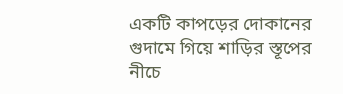একটি কাপড়ের দোকানের গুদামে গিয়ে শাড়ির স্তূপের নীচে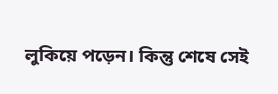লুকিয়ে পড়েন। কিন্তু শেষে সেই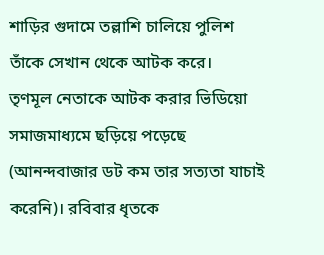শাড়ির গুদামে তল্লাশি চালিয়ে পুলিশ তাঁকে সেখান থেকে আটক করে।
তৃণমূল নেতাকে আটক করার ভিডিয়ো সমাজমাধ্যমে ছড়িয়ে পড়েছে (আনন্দবাজার ডট কম তার সত্যতা যাচাই করেনি)। রবিবার ধৃতকে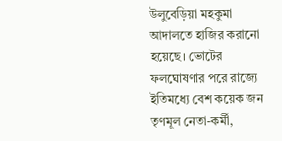উলুবেড়িয়া মহকুমা আদালতে হাজির করানো হয়েছে। ভোটের ফলঘোষণার পরে রাজ্যে ইতিমধ্যে বেশ কয়েক জন তৃণমূল নেতা-কর্মী,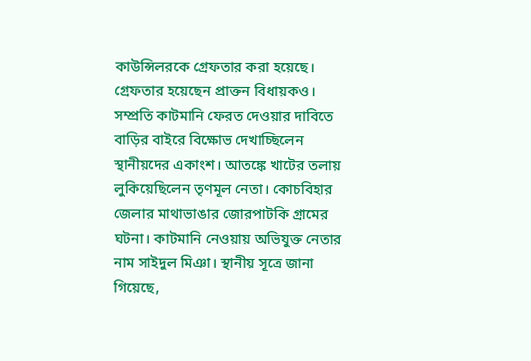কাউন্সিলরকে গ্রেফতার করা হয়েছে। গ্রেফতার হয়েছেন প্রাক্তন বিধায়কও।
সম্প্রতি কাটমানি ফেরত দেওয়ার দাবিতে বাড়ির বাইরে বিক্ষোভ দেখাচ্ছিলেন স্থানীয়দের একাংশ। আতঙ্কে খাটের তলায় লুকিয়েছিলেন তৃণমূল নেতা। কোচবিহার জেলার মাথাভাঙার জোরপাটকি গ্রামের ঘটনা। কাটমানি নেওয়ায় অভিযুক্ত নেতার নাম সাইদুল মিঞা। স্থানীয় সূত্রে জানা গিয়েছে,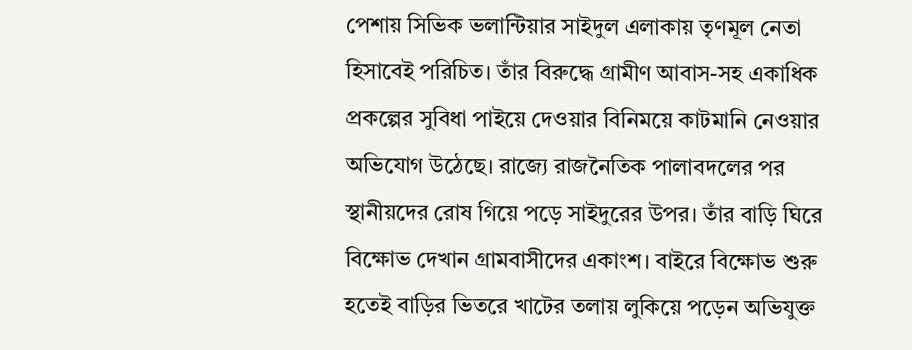পেশায় সিভিক ভলান্টিয়ার সাইদুল এলাকায় তৃণমূল নেতা হিসাবেই পরিচিত। তাঁর বিরুদ্ধে গ্রামীণ আবাস-সহ একাধিক প্রকল্পের সুবিধা পাইয়ে দেওয়ার বিনিময়ে কাটমানি নেওয়ার অভিযোগ উঠেছে। রাজ্যে রাজনৈতিক পালাবদলের পর স্থানীয়দের রোষ গিয়ে পড়ে সাইদুরের উপর। তাঁর বাড়ি ঘিরে বিক্ষোভ দেখান গ্রামবাসীদের একাংশ। বাইরে বিক্ষোভ শুরু হতেই বাড়ির ভিতরে খাটের তলায় লুকিয়ে পড়েন অভিযুক্ত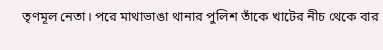তৃণমূল নেতা। পরে মাথাভাঙা থানার পুলিশ তাঁকে খাটের নীচ থেকে বার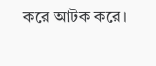করে আটক করে।